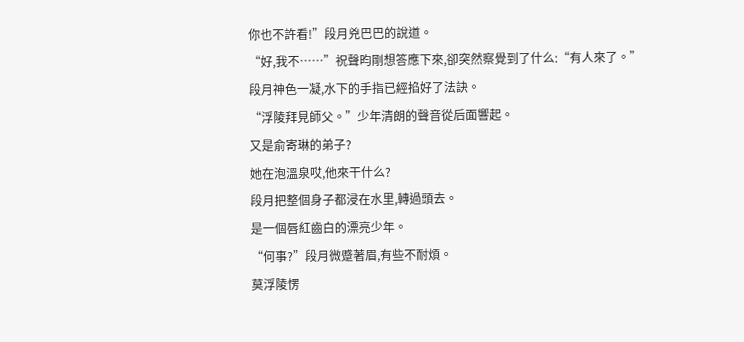你也不許看!”段月兇巴巴的說道。
“好,我不……”祝聲昀剛想答應下來,卻突然察覺到了什么:“有人來了。”
段月神色一凝,水下的手指已經掐好了法訣。
“浮陵拜見師父。”少年清朗的聲音從后面響起。
又是俞寄琳的弟子?
她在泡溫泉哎,他來干什么?
段月把整個身子都浸在水里,轉過頭去。
是一個唇紅齒白的漂亮少年。
“何事?”段月微蹙著眉,有些不耐煩。
莫浮陵愣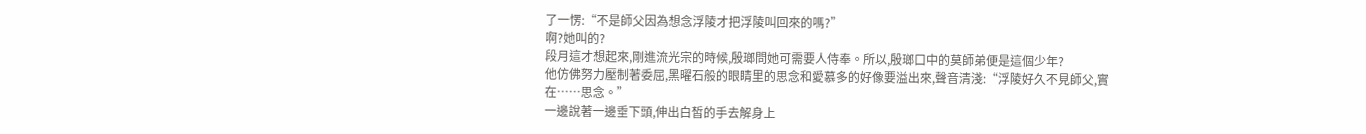了一愣:“不是師父因為想念浮陵才把浮陵叫回來的嗎?”
啊?她叫的?
段月這才想起來,剛進流光宗的時候,殷瑯問她可需要人侍奉。所以,殷瑯口中的莫師弟便是這個少年?
他仿佛努力壓制著委屈,黑曜石般的眼睛里的思念和愛慕多的好像要溢出來,聲音清淺:“浮陵好久不見師父,實在……思念。”
一邊說著一邊垂下頭,伸出白皙的手去解身上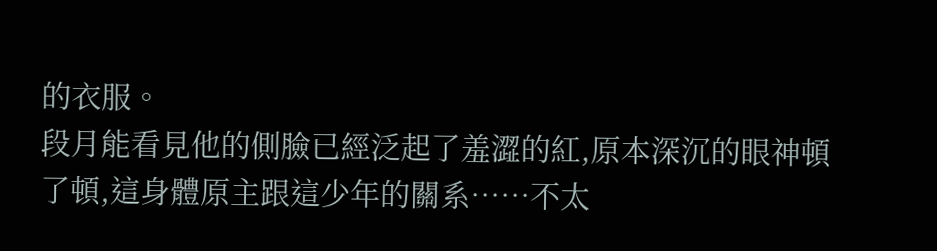的衣服。
段月能看見他的側臉已經泛起了羞澀的紅,原本深沉的眼神頓了頓,這身體原主跟這少年的關系……不太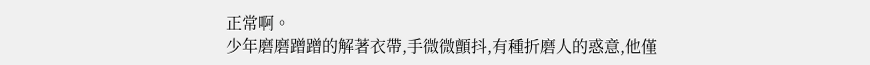正常啊。
少年磨磨蹭蹭的解著衣帶,手微微顫抖,有種折磨人的惑意,他僅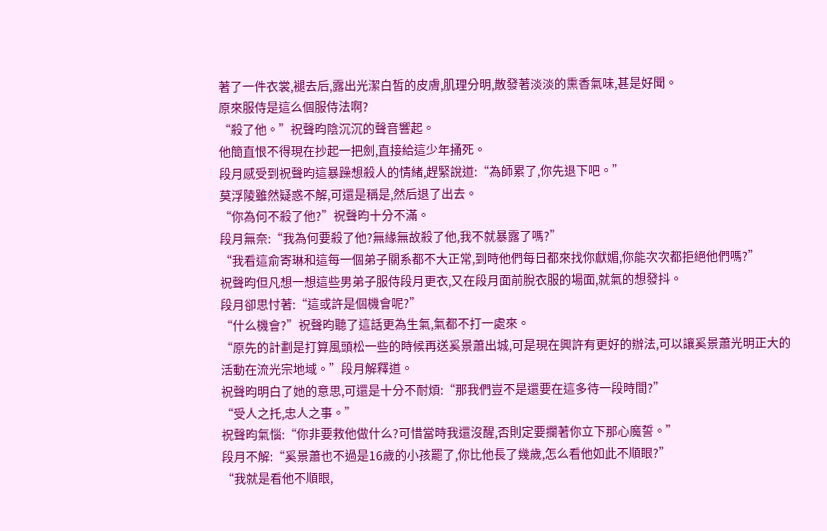著了一件衣裳,褪去后,露出光潔白皙的皮膚,肌理分明,散發著淡淡的熏香氣味,甚是好聞。
原來服侍是這么個服侍法啊?
“殺了他。”祝聲昀陰沉沉的聲音響起。
他簡直恨不得現在抄起一把劍,直接給這少年捅死。
段月感受到祝聲昀這暴躁想殺人的情緒,趕緊說道:“為師累了,你先退下吧。”
莫浮陵雖然疑惑不解,可還是稱是,然后退了出去。
“你為何不殺了他?”祝聲昀十分不滿。
段月無奈:“我為何要殺了他?無緣無故殺了他,我不就暴露了嗎?”
“我看這俞寄琳和這每一個弟子關系都不大正常,到時他們每日都來找你獻媚,你能次次都拒絕他們嗎?”
祝聲昀但凡想一想這些男弟子服侍段月更衣,又在段月面前脫衣服的場面,就氣的想發抖。
段月卻思忖著:“這或許是個機會呢?”
“什么機會?”祝聲昀聽了這話更為生氣,氣都不打一處來。
“原先的計劃是打算風頭松一些的時候再送奚景蕭出城,可是現在興許有更好的辦法,可以讓奚景蕭光明正大的活動在流光宗地域。”段月解釋道。
祝聲昀明白了她的意思,可還是十分不耐煩:“那我們豈不是還要在這多待一段時間?”
“受人之托,忠人之事。”
祝聲昀氣惱:“你非要救他做什么?可惜當時我還沒醒,否則定要攔著你立下那心魔誓。”
段月不解:“奚景蕭也不過是16歲的小孩罷了,你比他長了幾歲,怎么看他如此不順眼?”
“我就是看他不順眼,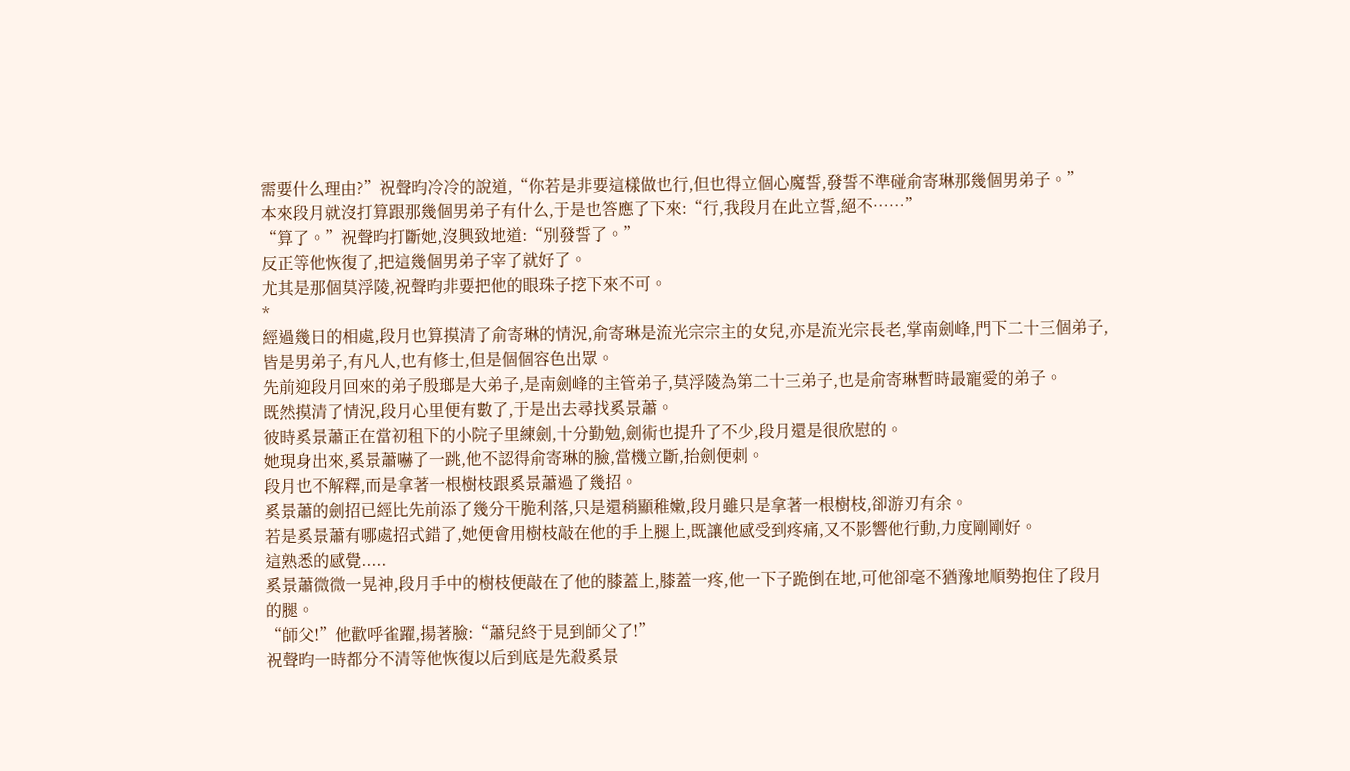需要什么理由?”祝聲昀冷冷的說道,“你若是非要這樣做也行,但也得立個心魔誓,發誓不準碰俞寄琳那幾個男弟子。”
本來段月就沒打算跟那幾個男弟子有什么,于是也答應了下來:“行,我段月在此立誓,絕不……”
“算了。”祝聲昀打斷她,沒興致地道:“別發誓了。”
反正等他恢復了,把這幾個男弟子宰了就好了。
尤其是那個莫浮陵,祝聲昀非要把他的眼珠子挖下來不可。
*
經過幾日的相處,段月也算摸清了俞寄琳的情況,俞寄琳是流光宗宗主的女兒,亦是流光宗長老,掌南劍峰,門下二十三個弟子,皆是男弟子,有凡人,也有修士,但是個個容色出眾。
先前迎段月回來的弟子殷瑯是大弟子,是南劍峰的主管弟子,莫浮陵為第二十三弟子,也是俞寄琳暫時最寵愛的弟子。
既然摸清了情況,段月心里便有數了,于是出去尋找奚景蕭。
彼時奚景蕭正在當初租下的小院子里練劍,十分勤勉,劍術也提升了不少,段月還是很欣慰的。
她現身出來,奚景蕭嚇了一跳,他不認得俞寄琳的臉,當機立斷,抬劍便刺。
段月也不解釋,而是拿著一根樹枝跟奚景蕭過了幾招。
奚景蕭的劍招已經比先前添了幾分干脆利落,只是還稍顯稚嫩,段月雖只是拿著一根樹枝,卻游刃有余。
若是奚景蕭有哪處招式錯了,她便會用樹枝敲在他的手上腿上,既讓他感受到疼痛,又不影響他行動,力度剛剛好。
這熟悉的感覺.....
奚景蕭微微一晃神,段月手中的樹枝便敲在了他的膝蓋上,膝蓋一疼,他一下子跪倒在地,可他卻毫不猶豫地順勢抱住了段月的腿。
“師父!”他歡呼雀躍,揚著臉:“蕭兒終于見到師父了!”
祝聲昀一時都分不清等他恢復以后到底是先殺奚景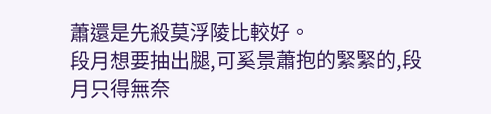蕭還是先殺莫浮陵比較好。
段月想要抽出腿,可奚景蕭抱的緊緊的,段月只得無奈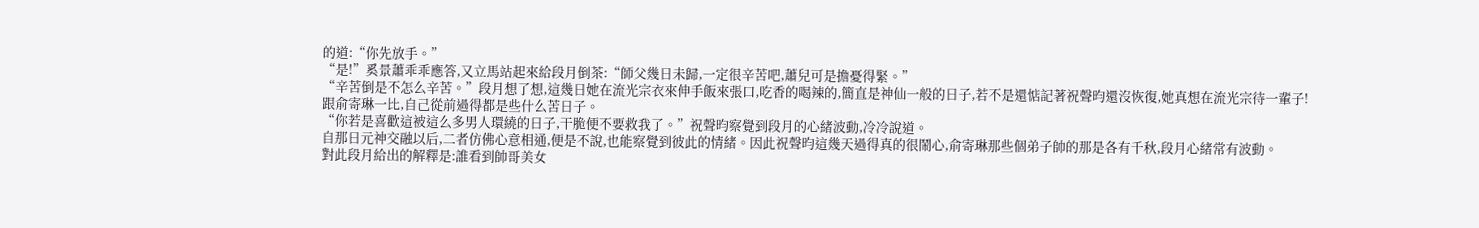的道:“你先放手。”
“是!”奚景蕭乖乖應答,又立馬站起來給段月倒茶:“師父幾日未歸,一定很辛苦吧,蕭兒可是擔憂得緊。”
“辛苦倒是不怎么辛苦。”段月想了想,這幾日她在流光宗衣來伸手飯來張口,吃香的喝辣的,簡直是神仙一般的日子,若不是還惦記著祝聲昀還沒恢復,她真想在流光宗待一輩子!
跟俞寄琳一比,自己從前過得都是些什么苦日子。
“你若是喜歡這被這么多男人環繞的日子,干脆便不要救我了。”祝聲昀察覺到段月的心緒波動,冷冷說道。
自那日元神交融以后,二者仿佛心意相通,便是不說,也能察覺到彼此的情緒。因此祝聲昀這幾天過得真的很鬧心,俞寄琳那些個弟子帥的那是各有千秋,段月心緒常有波動。
對此段月給出的解釋是:誰看到帥哥美女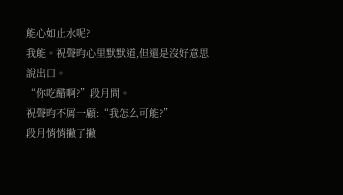能心如止水呢?
我能。祝聲昀心里默默道,但還是沒好意思說出口。
“你吃醋啊?”段月問。
祝聲昀不屑一顧:“我怎么可能?”
段月悄悄撇了撇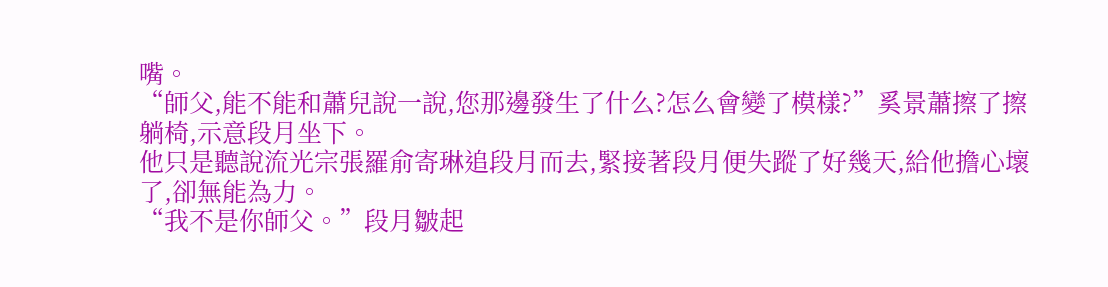嘴。
“師父,能不能和蕭兒說一說,您那邊發生了什么?怎么會變了模樣?”奚景蕭擦了擦躺椅,示意段月坐下。
他只是聽說流光宗張羅俞寄琳追段月而去,緊接著段月便失蹤了好幾天,給他擔心壞了,卻無能為力。
“我不是你師父。”段月皺起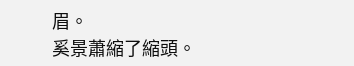眉。
奚景蕭縮了縮頭。